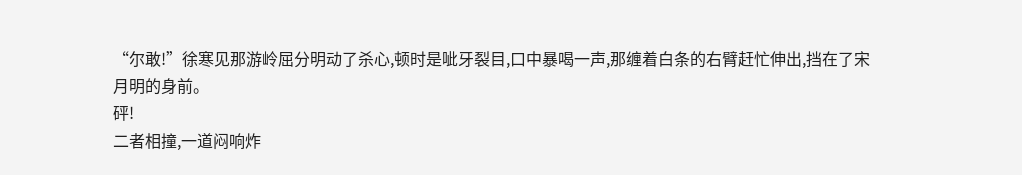“尔敢!”徐寒见那游岭屈分明动了杀心,顿时是呲牙裂目,口中暴喝一声,那缠着白条的右臂赶忙伸出,挡在了宋月明的身前。
砰!
二者相撞,一道闷响炸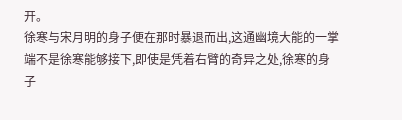开。
徐寒与宋月明的身子便在那时暴退而出,这通幽境大能的一掌端不是徐寒能够接下,即使是凭着右臂的奇异之处,徐寒的身子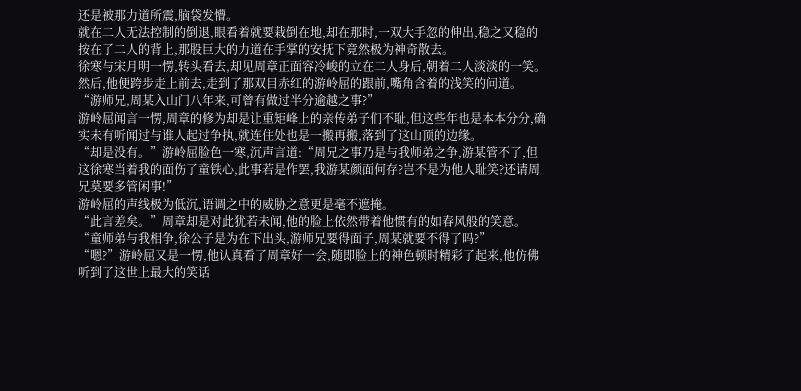还是被那力道所震,脑袋发懵。
就在二人无法控制的倒退,眼看着就要栽倒在地,却在那时,一双大手忽的伸出,稳之又稳的按在了二人的背上,那股巨大的力道在手掌的安抚下竟然极为神奇散去。
徐寒与宋月明一愣,转头看去,却见周章正面容冷峻的立在二人身后,朝着二人淡淡的一笑。
然后,他便跨步走上前去,走到了那双目赤红的游岭屈的跟前,嘴角含着的浅笑的问道。
“游师兄,周某入山门八年来,可曾有做过半分逾越之事?”
游岭屈闻言一愣,周章的修为却是让重矩峰上的亲传弟子们不耻,但这些年也是本本分分,确实未有听闻过与谁人起过争执,就连住处也是一搬再搬,落到了这山顶的边缘。
“却是没有。”游岭屈脸色一寒,沉声言道:“周兄之事乃是与我师弟之争,游某管不了,但这徐寒当着我的面伤了童铁心,此事若是作罢,我游某颜面何存?岂不是为他人耻笑?还请周兄莫要多管闲事!”
游岭屈的声线极为低沉,语调之中的威胁之意更是毫不遮掩。
“此言差矣。”周章却是对此犹若未闻,他的脸上依然带着他惯有的如春风般的笑意。
“童师弟与我相争,徐公子是为在下出头,游师兄要得面子,周某就要不得了吗?”
“嗯?”游岭屈又是一愣,他认真看了周章好一会,随即脸上的神色顿时精彩了起来,他仿佛听到了这世上最大的笑话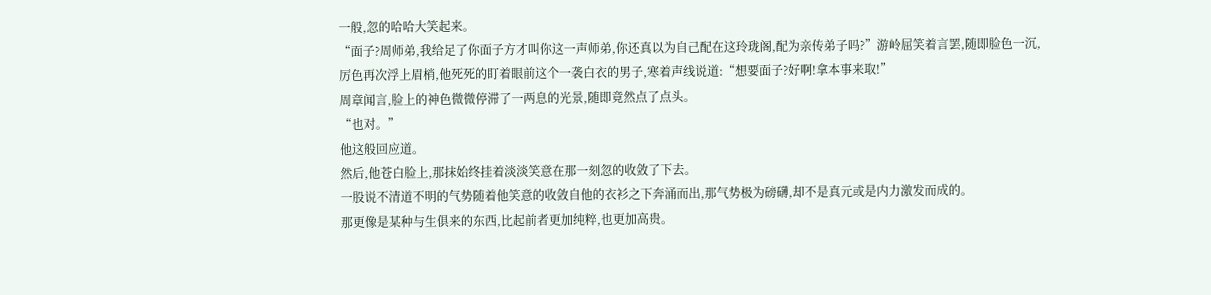一般,忽的哈哈大笑起来。
“面子?周师弟,我给足了你面子方才叫你这一声师弟,你还真以为自己配在这玲珑阁,配为亲传弟子吗?”游岭屈笑着言罢,随即脸色一沉,厉色再次浮上眉梢,他死死的盯着眼前这个一袭白衣的男子,寒着声线说道:“想要面子?好啊!拿本事来取!”
周章闻言,脸上的神色微微停滞了一两息的光景,随即竟然点了点头。
“也对。”
他这般回应道。
然后,他苍白脸上,那抹始终挂着淡淡笑意在那一刻忽的收敛了下去。
一股说不清道不明的气势随着他笑意的收敛自他的衣衫之下奔涌而出,那气势极为磅礴,却不是真元或是内力激发而成的。
那更像是某种与生俱来的东西,比起前者更加纯粹,也更加高贵。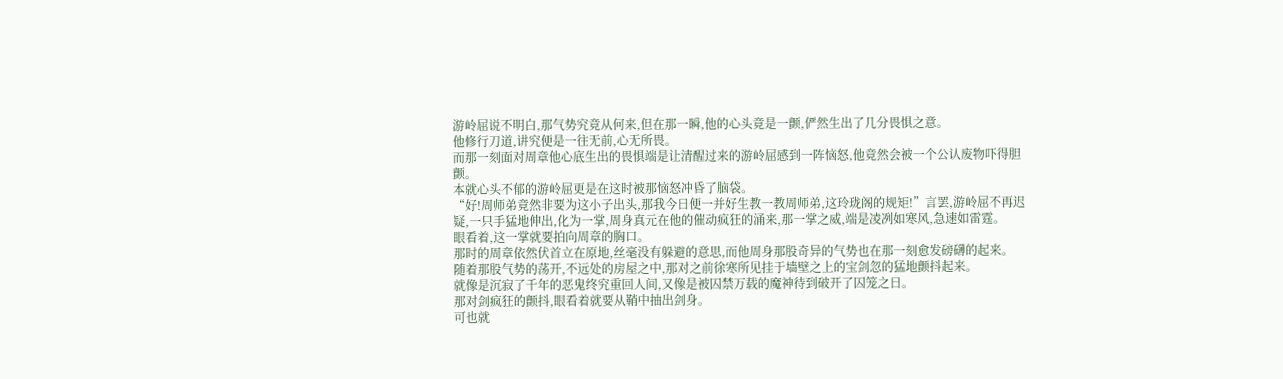游岭屈说不明白,那气势究竟从何来,但在那一瞬,他的心头竟是一颤,俨然生出了几分畏惧之意。
他修行刀道,讲究便是一往无前,心无所畏。
而那一刻面对周章他心底生出的畏惧端是让清醒过来的游岭屈感到一阵恼怒,他竟然会被一个公认废物吓得胆颤。
本就心头不郁的游岭屈更是在这时被那恼怒冲昏了脑袋。
“好!周师弟竟然非要为这小子出头,那我今日便一并好生教一教周师弟,这玲珑阁的规矩!”言罢,游岭屈不再迟疑,一只手猛地伸出,化为一掌,周身真元在他的催动疯狂的涌来,那一掌之威,端是凌冽如寒风,急速如雷霆。
眼看着,这一掌就要拍向周章的胸口。
那时的周章依然伏首立在原地,丝毫没有躲避的意思,而他周身那股奇异的气势也在那一刻愈发磅礴的起来。
随着那股气势的荡开,不远处的房屋之中,那对之前徐寒所见挂于墙壁之上的宝剑忽的猛地颤抖起来。
就像是沉寂了千年的恶鬼终究重回人间,又像是被囚禁万载的魔神待到破开了囚笼之日。
那对剑疯狂的颤抖,眼看着就要从鞘中抽出剑身。
可也就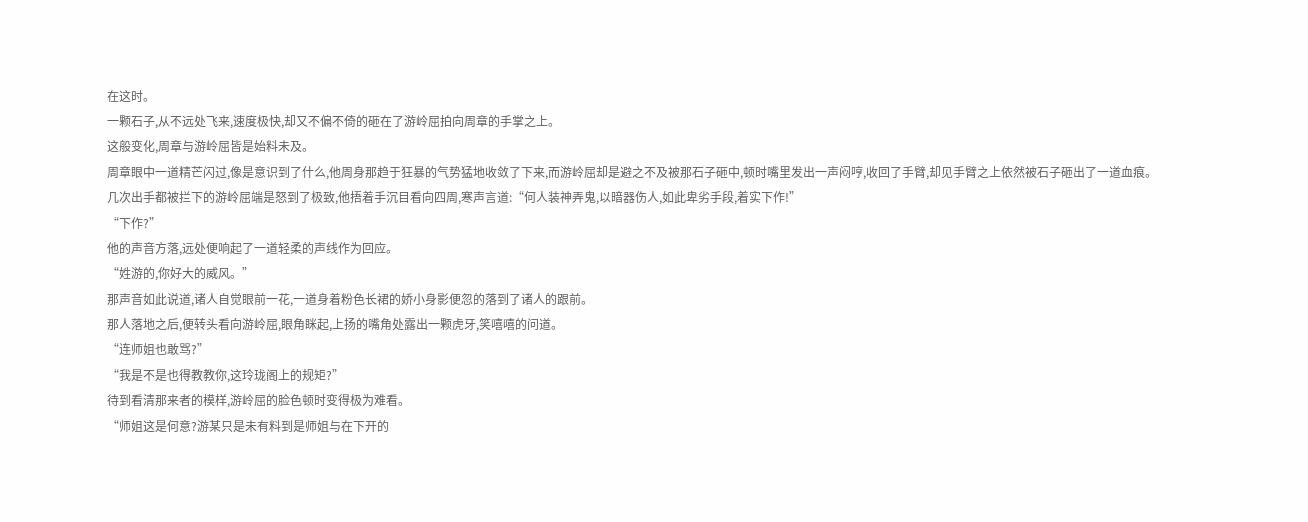在这时。
一颗石子,从不远处飞来,速度极快,却又不偏不倚的砸在了游岭屈拍向周章的手掌之上。
这般变化,周章与游岭屈皆是始料未及。
周章眼中一道精芒闪过,像是意识到了什么,他周身那趋于狂暴的气势猛地收敛了下来,而游岭屈却是避之不及被那石子砸中,顿时嘴里发出一声闷哼,收回了手臂,却见手臂之上依然被石子砸出了一道血痕。
几次出手都被拦下的游岭屈端是怒到了极致,他捂着手沉目看向四周,寒声言道:“何人装神弄鬼,以暗器伤人,如此卑劣手段,着实下作!”
“下作?”
他的声音方落,远处便响起了一道轻柔的声线作为回应。
“姓游的,你好大的威风。”
那声音如此说道,诸人自觉眼前一花,一道身着粉色长裙的娇小身影便忽的落到了诸人的跟前。
那人落地之后,便转头看向游岭屈,眼角眯起,上扬的嘴角处露出一颗虎牙,笑嘻嘻的问道。
“连师姐也敢骂?”
“我是不是也得教教你,这玲珑阁上的规矩?”
待到看清那来者的模样,游岭屈的脸色顿时变得极为难看。
“师姐这是何意?游某只是未有料到是师姐与在下开的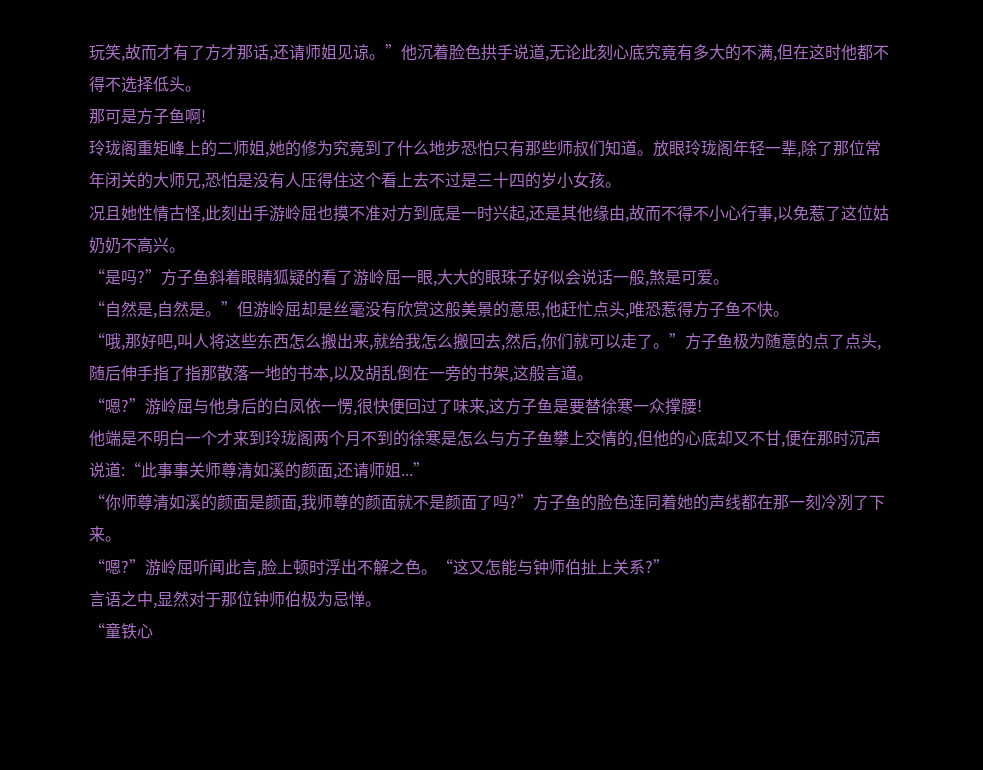玩笑,故而才有了方才那话,还请师姐见谅。”他沉着脸色拱手说道,无论此刻心底究竟有多大的不满,但在这时他都不得不选择低头。
那可是方子鱼啊!
玲珑阁重矩峰上的二师姐,她的修为究竟到了什么地步恐怕只有那些师叔们知道。放眼玲珑阁年轻一辈,除了那位常年闭关的大师兄,恐怕是没有人压得住这个看上去不过是三十四的岁小女孩。
况且她性情古怪,此刻出手游岭屈也摸不准对方到底是一时兴起,还是其他缘由,故而不得不小心行事,以免惹了这位姑奶奶不高兴。
“是吗?”方子鱼斜着眼睛狐疑的看了游岭屈一眼,大大的眼珠子好似会说话一般,煞是可爱。
“自然是,自然是。”但游岭屈却是丝毫没有欣赏这般美景的意思,他赶忙点头,唯恐惹得方子鱼不快。
“哦,那好吧,叫人将这些东西怎么搬出来,就给我怎么搬回去,然后,你们就可以走了。”方子鱼极为随意的点了点头,随后伸手指了指那散落一地的书本,以及胡乱倒在一旁的书架,这般言道。
“嗯?”游岭屈与他身后的白凤依一愣,很快便回过了味来,这方子鱼是要替徐寒一众撑腰!
他端是不明白一个才来到玲珑阁两个月不到的徐寒是怎么与方子鱼攀上交情的,但他的心底却又不甘,便在那时沉声说道:“此事事关师尊清如溪的颜面,还请师姐...”
“你师尊清如溪的颜面是颜面,我师尊的颜面就不是颜面了吗?”方子鱼的脸色连同着她的声线都在那一刻冷冽了下来。
“嗯?”游岭屈听闻此言,脸上顿时浮出不解之色。“这又怎能与钟师伯扯上关系?”
言语之中,显然对于那位钟师伯极为忌惮。
“童铁心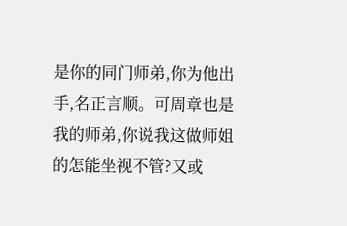是你的同门师弟,你为他出手,名正言顺。可周章也是我的师弟,你说我这做师姐的怎能坐视不管?又或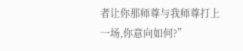者让你那师尊与我师尊打上一场,你意向如何?”